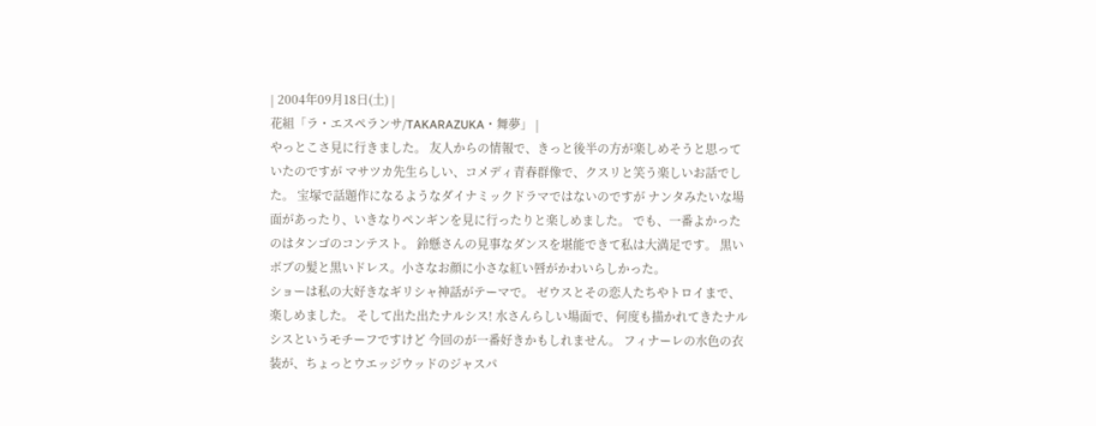| 2004年09月18日(土) |
花組「ラ・エスペランサ/TAKARAZUKA・舞夢」 |
やっとこさ見に行きました。 友人からの情報で、きっと後半の方が楽しめそうと思っていたのですが マサツカ先生らしい、コメディ青春群像で、クスリと笑う楽しいお話でした。 宝塚で話題作になるようなダイナミックドラマではないのですが ナンタみたいな場面があったり、いきなりペンギンを見に行ったりと楽しめました。 でも、一番よかったのはタンゴのコンテスト。 鈴懸さんの見事なダンスを堪能できて私は大満足です。 黒いボブの髪と黒いドレス。小さなお顔に小さな紅い唇がかわいらしかった。
ショーは私の大好きなギリシャ神話がテーマで。 ゼウスとその恋人たちやトロイまで、楽しめました。 そして出た出たナルシス! 水さんらしい場面で、何度も描かれてきたナルシスというモチーフですけど 今回のが一番好きかもしれません。 フィナーレの水色の衣装が、ちょっとウエッジウッドのジャスパ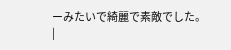ーみたいで綺麗で素敵でした。
|